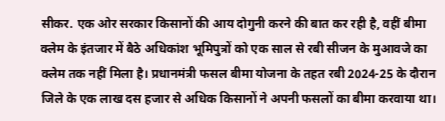सीकर. एक ओर सरकार किसानों की आय दोगुनी करने की बात कर रही है, वहीं बीमा क्लेम के इंतजार में बैठे अधिकांश भूमिपुत्रों को एक साल से रबी सीजन के मुआवजे का क्लेम तक नहीं मिला है। प्रधानमंत्री फसल बीमा योजना के तहत रबी 2024-25 के दौरान जिले के एक लाख दस हजार से अधिक किसानों ने अपनी फसलों का बीमा करवाया था।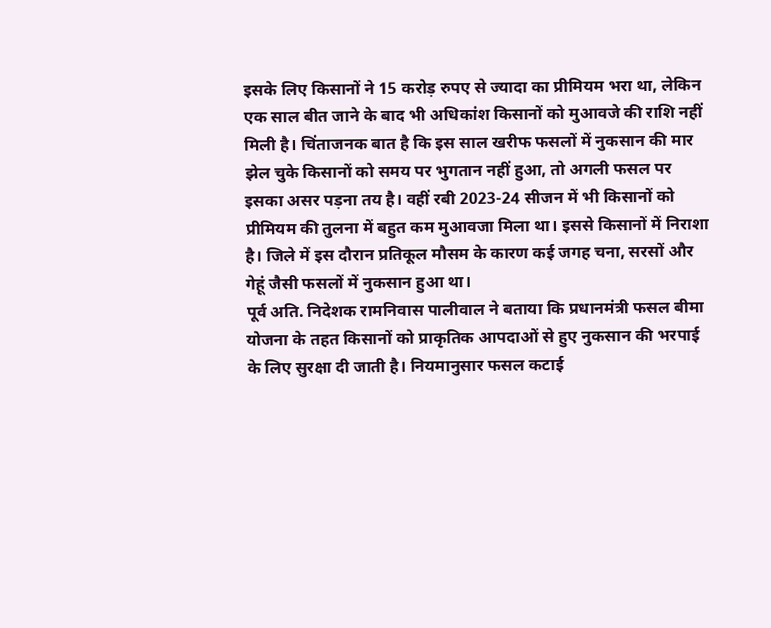इसके लिए किसानों ने 15 करोड़ रुपए से ज्यादा का प्रीमियम भरा था, लेकिन एक साल बीत जाने के बाद भी अधिकांश किसानों को मुआवजे की राशि नहीं मिली है। चिंताजनक बात है कि इस साल खरीफ फसलों में नुकसान की मार झेल चुके किसानों को समय पर भुगतान नहीं हुआ, तो अगली फसल पर इसका असर पड़ना तय है। वहीं रबी 2023-24 सीजन में भी किसानों को प्रीमियम की तुलना में बहुत कम मुआवजा मिला था। इससे किसानों में निराशा है। जिले में इस दौरान प्रतिकूल मौसम के कारण कई जगह चना, सरसों और गेहूं जैसी फसलों में नुकसान हुआ था।
पूर्व अति. निदेशक रामनिवास पालीवाल ने बताया कि प्रधानमंत्री फसल बीमा योजना के तहत किसानों को प्राकृतिक आपदाओं से हुए नुकसान की भरपाई के लिए सुरक्षा दी जाती है। नियमानुसार फसल कटाई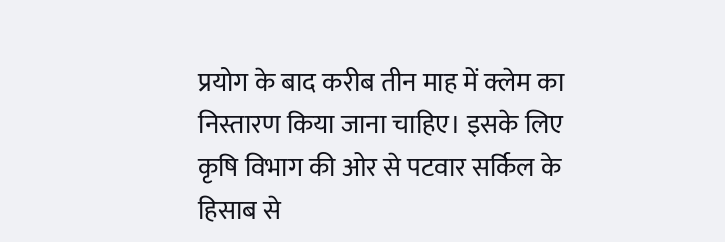प्रयोग के बाद करीब तीन माह में क्लेम का निस्तारण किया जाना चाहिए। इसके लिए कृषि विभाग की ओर से पटवार सर्किल के हिसाब से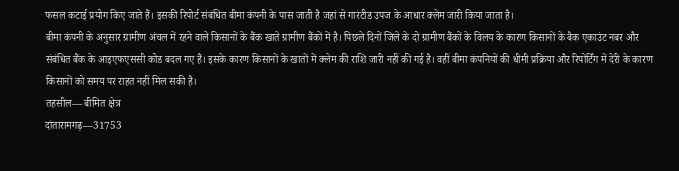फसल कटाई प्रयोग किए जाते हैं। इसकी रिपोर्ट संबंधित बीमा कंपनी के पास जाती है जहां से गारंटीड उपज के आधार क्लेम जारी किया जाता है।
बीमा कंपनी के अनुसार ग्रामीण अंचल में रहने वाले किसानों के बैंक खाते ग्रामीण बैंकों में है। पिछले दिनों जिले के दो ग्रामीण बैंकों के विलय के कारण किसानों के बैक एकाउंट नबर और संबंधित बैंक के आइएफएससी कोड बदल गए हैं। इसके कारण किसानों के खातों में क्लेम की राशि जारी नहीं की गई है। वहीं बीमा कंपनियों की धीमी प्रक्रिया और रिपोर्टिंग में देरी के कारण किसानों को समय पर राहत नहीं मिल सकी है।
तहसील— बीमित क्षेत्र
दांतारामगढ़—31753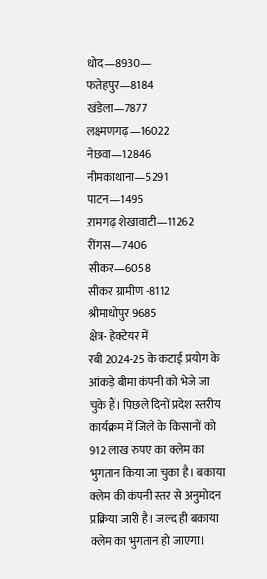धोद—8930—
फतेहपुर—8184
खंडेला—7877
लक्ष्मणगढ़—16022
नेछवा—12846
नीमकाथाना—5291
पाटन—1495
ऱामगढ़ शेखावाटी—11262
रींगस—7406
सीकर—6058
सीकर ग्रामीण -8112
श्रीमाधोपुर 9685
क्षेत्र- हेक्टेयर में
रबी 2024-25 के कटाई प्रयोग के आंकड़े बीमा कंपनी को भेजे जा चुके हैं। पिछले दिनों प्रदेश स्तरीय कार्यक्रम में जिले के किसानों को 912 लाख रुपए का क्लेम का भुगतान किया जा चुका है। बकाया क्लेम की कंपनी स्तर से अनुमोदन प्रक्रिया जारी है। जल्द ही बकाया क्लेम का भुगतान हो जाएगा।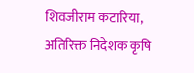शिवजीराम कटारिया, अतिरिक्त निदेशक कृषि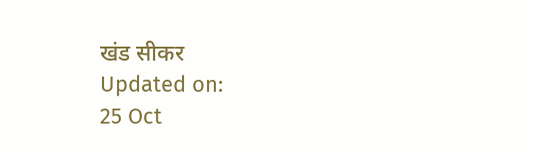खंड सीकर
Updated on:
25 Oct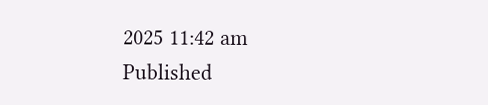2025 11:42 am
Published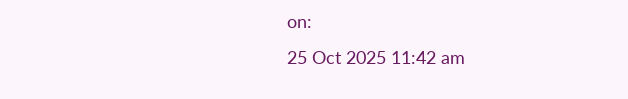on:
25 Oct 2025 11:42 am